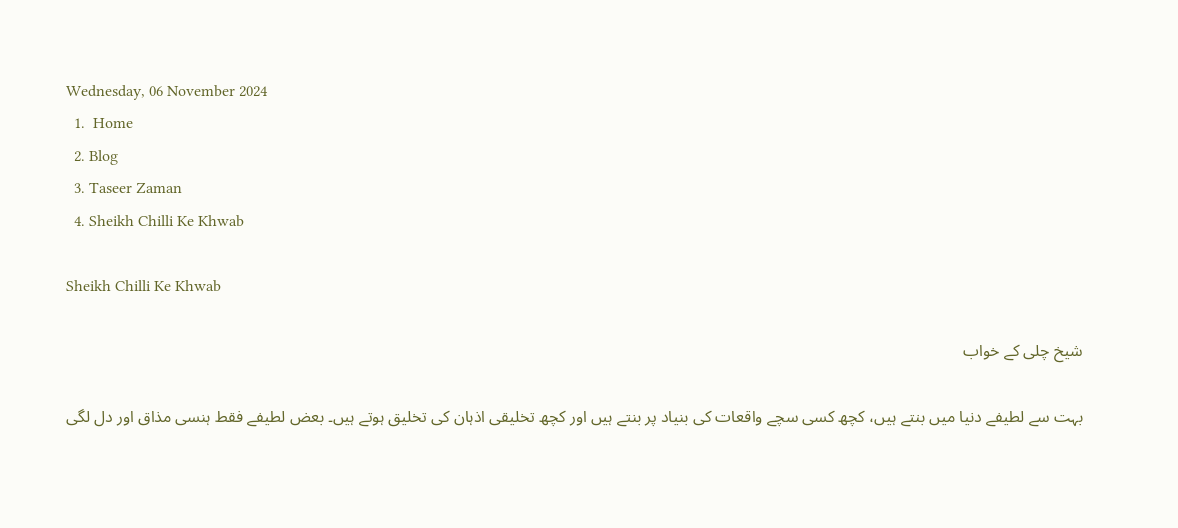Wednesday, 06 November 2024
  1.  Home
  2. Blog
  3. Taseer Zaman
  4. Sheikh Chilli Ke Khwab

Sheikh Chilli Ke Khwab

شیخ چلی کے خواب

بہت سے لطیفے دنیا میں بنتے ہیں، کچھ کسی سچے واقعات کی بنیاد پر بنتے ہیں اور کچھ تخلیقی اذہان کی تخلیق ہوتے ہیں۔ بعض لطیفے فقط ہنسی مذاق اور دل لگی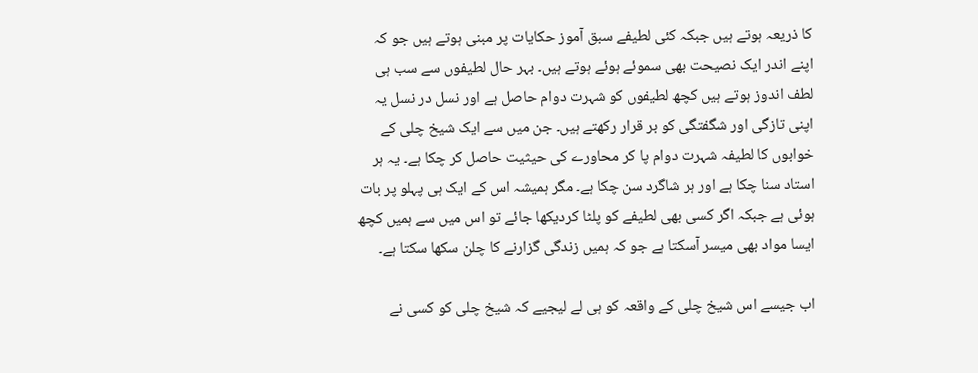کا ذریعہ ہوتے ہیں جبکہ کئی لطیفے سبق آموز حکایات پر مبنی ہوتے ہیں جو کہ اپنے اندر ایک نصیحت بھی سموئے ہوئے ہوتے ہیں۔ بہر حال لطیفوں سے سب ہی لطف اندوز ہوتے ہیں کچھ لطیفوں کو شہرت دوام حاصل ہے اور نسل در نسل یہ اپنی تازگی اور شگفتگی کو بر قرار رکھتے ہیں۔ جن میں سے ایک شیخ چلی کے خوابوں کا لطیفہ شہرت دوام پا کر محاورے کی حیثیت حاصل کر چکا ہے۔ یہ ہر استاد سنا چکا ہے اور ہر شاگرد سن چکا ہے۔ مگر ہمیشہ اس کے ایک ہی پہلو پر بات ہوئی ہے جبکہ اگر کسی بھی لطیفے کو پلٹا کردیکھا جائے تو اس میں سے ہمیں کچھ ایسا مواد بھی میسر آسکتا ہے جو کہ ہمیں زندگی گزارنے کا چلن سکھا سکتا ہے۔

اب جیسے اس شیخ چلی کے واقعہ کو ہی لے لیجیے کہ شیخ چلی کو کسی نے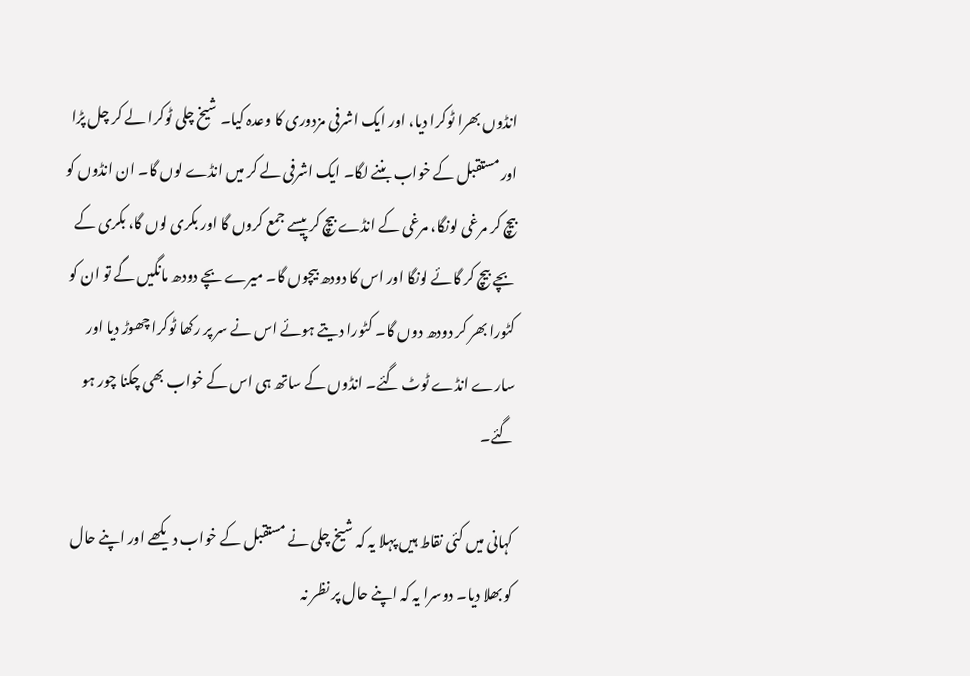انڈوں بھرا ٹوکرا دیا، اور ایک اشرفی مزدوری کا وعدہ کیا۔ شیخ چلی ٹوکرا لے کر چل پڑا اور مستقبل کے خواب بننے لگا۔ ایک اشرفی لے کر میں انڈے لوں گا۔ ان انڈوں کو بیچ کر مرغی لونگا، مرغی کے انڈے بیچ کر پیسے جمع کروں گا اور بکری لوں گا، بکری کے بچے بیچ کر گائے لونگا اور اس کا دودھ بیچوں گا۔ میرے بچے دودھ مانگیں گے تو ان کو کٹورا بھر کر دودھ دوں گا۔ کٹورا دیتے ہوئے اس نے سر پر رکھا ٹوکرا چھوڑ دیا اور سارے انڈے ٹوٹ گئے۔ انڈوں کے ساتھ ہی اس کے خواب بھی چکنا چور ہو گئے۔

کہانی میں کئی نقاط ہیں پہلا یہ کہ شیخ چلی نے مستقبل کے خواب دیکھے اور اپنے حال کو بھلا دیا۔ دوسرا یہ کہ اپنے حال پر نظر نہ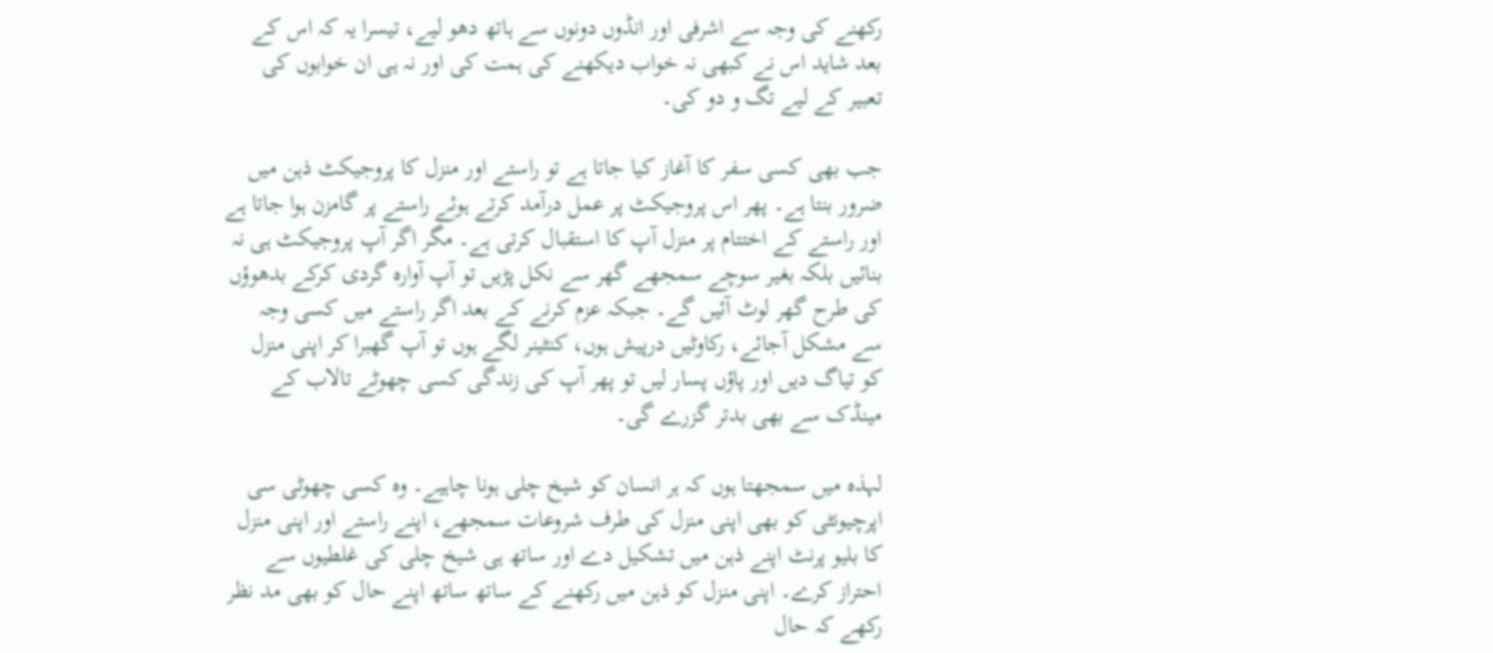رکھنے کی وجہ سے اشرفی اور انڈوں دونوں سے ہاتھ دھو لیے، تیسرا یہ کہ اس کے بعد شاید اس نے کبھی نہ خواب دیکھنے کی ہمت کی اور نہ ہی ان خوابوں کی تعبیر کے لیے تگ و دو کی۔

جب بھی کسی سفر کا آغاز کیا جاتا ہے تو راستے اور منزل کا پروجیکٹ ذہن میں ضرور بنتا ہے۔ پھر اس پروجیکٹ پر عمل درآمد کرتے ہوئے راستے پر گامزن ہوا جاتا ہے اور راستے کے اختتام پر منزل آپ کا استقبال کرتی ہے۔ مگر اگر آپ پروجیکٹ ہی نہ بنائیں بلکہ بغیر سوچے سمجھے گھر سے نکل پڑیں تو آپ آوارہ گردی کرکے بدھوؤں کی طرح گھر لوٹ آئیں گے۔ جبکہ عزم کرنے کے بعد اگر راستے میں کسی وجہ سے مشکل آجائے، رکاوٹیں درپیش ہوں، کنٹینر لگے ہوں تو آپ گھبرا کر اپنی منزل کو تیاگ دیں اور پاؤں پسار لیں تو پھر آپ کی زندگی کسی چھوٹے تالاب کے مینڈک سے بھی بدتر گزرے گی۔

لہذہ میں سمجھتا ہوں کہ ہر انسان کو شیخ چلی ہونا چاہیے۔ وہ کسی چھوٹی سی اپرچیونٹی کو بھی اپنی منزل کی طرف شروعات سمجھے، اپنے راستے اور اپنی منزل کا بلیو پرنٹ اپنے ذہن میں تشکیل دے اور ساتھ ہی شیخ چلی کی غلطیوں سے احتراز کرے۔ اپنی منزل کو ذہن میں رکھنے کے ساتھ ساتھ اپنے حال کو بھی مد نظر رکھے کہ حال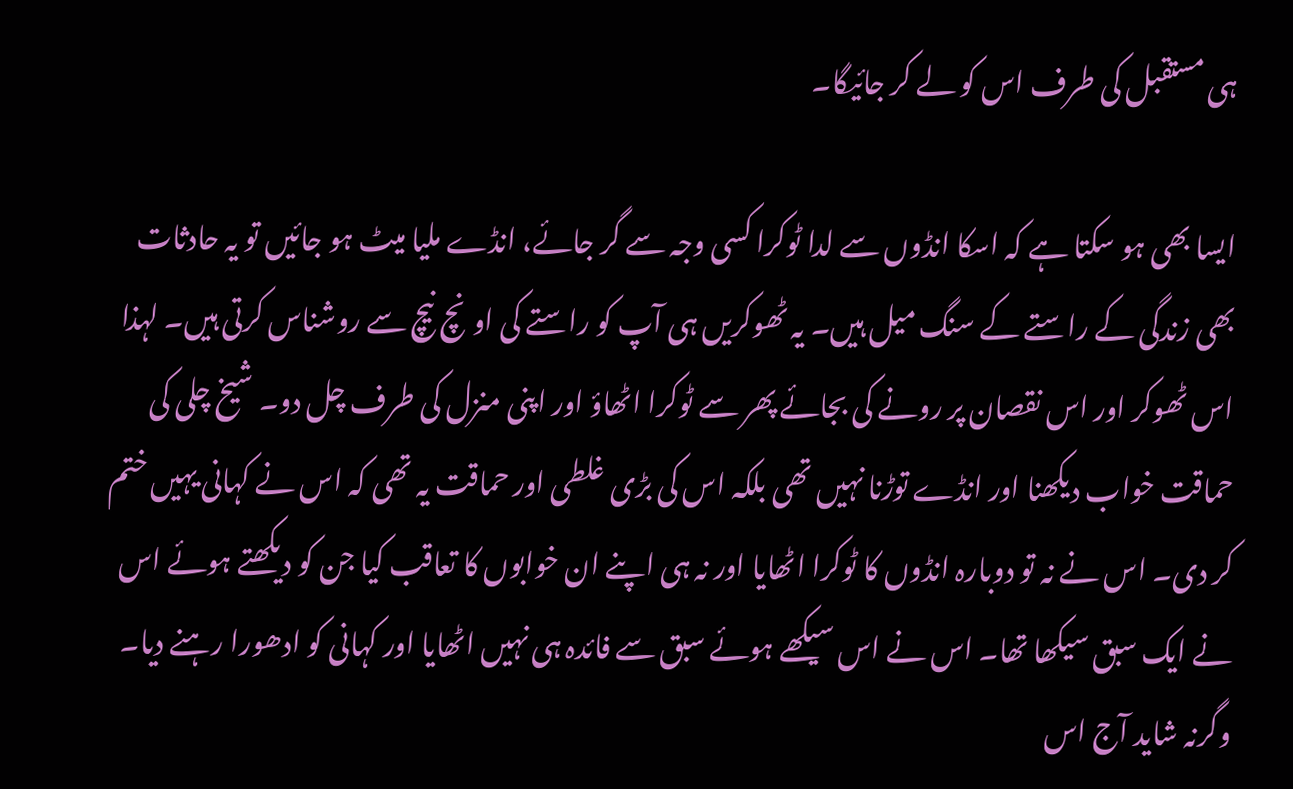ہی مستقبل کی طرف اس کو لے کر جائیگا۔

ایسا بھی ہو سکتا ہے کہ اسکا انڈوں سے لدا ٹوکرا کسی وجہ سے گر جائے، انڈے ملیا میٹ ہو جائیں تو یہ حادثات بھی زندگی کے راستے کے سنگ میل ہیں۔ یہ ٹھوکریں ہی آپ کو راستے کی اونچ نیچ سے روشناس کرتی ہیں۔ لہذا اس ٹھوکر اور اس نقصان پر رونے کی بجائے پھر سے ٹوکرا اٹھاؤ اور اپنی منزل کی طرف چل دو۔ شیخ چلی کی حماقت خواب دیکھنا اور انڈے توڑنا نہیں تھی بلکہ اس کی بڑی غلطی اور حماقت یہ تھی کہ اس نے کہانی یہیں ختم کر دی۔ اس نے نہ تو دوبارہ انڈوں کا ٹوکرا اٹھایا اور نہ ہی اپنے ان خوابوں کا تعاقب کیا جن کو دیکھتے ہوئے اس نے ایک سبق سیکھا تھا۔ اس نے اس سیکھے ہوئے سبق سے فائدہ ہی نہیں اٹھایا اور کہانی کو ادھورا رہنے دیا۔ وگرنہ شاید آج اس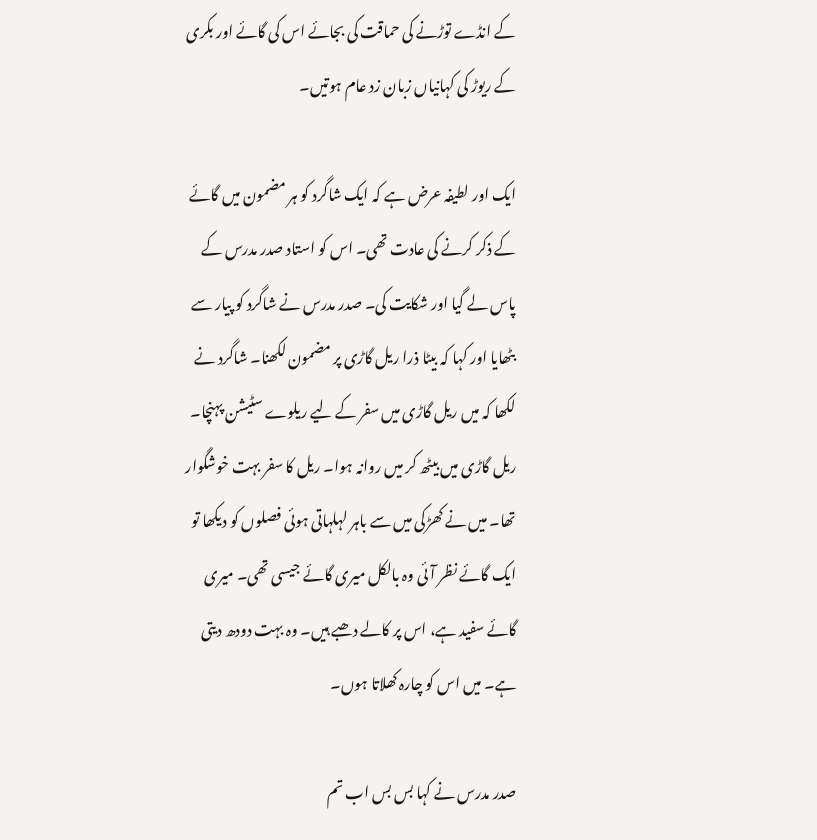کے انڈے توڑنے کی حماقت کی بجائے اس کی گائے اور بکری کے ریوڑ کی کہانیاں زبان زد عام ہوتیں۔

ایک اور لطیفہ عرض ہے کہ ایک شاگرد کو ہر مضمون میں گائے کے ذکر کرنے کی عادت تھی۔ اس کو استاد صدر مدرس کے پاس لے گیا اور شکایت کی۔ صدر مدرس نے شاگرد کو پیار سے بٹھایا اور کہا کہ بیٹا ذرا ریل گاڑی پر مضمون لکھنا۔ شاگرد نے لکھا کہ میں ریل گاڑی میں سفر کے لیے ریلوے سٹیشن پہنچا۔ ریل گاڑی میں بیٹھ کر میں روانہ ہوا۔ ریل کا سفر بہت خوشگوار تھا۔ میں نے کھڑکی میں سے باہر لہلہاتی ہوئی فصلوں کو دیکھا تو ایک گائے نظر آئی وہ بالکل میری گائے جیسی تھی۔ میری گائے سفید ہے، اس پر کالے دھبے ہیں۔ وہ بہت دودھ دیتی ہے۔ میں اس کو چارہ کھلاتا ہوں۔

صدر مدرس نے کہا بس بس اب تم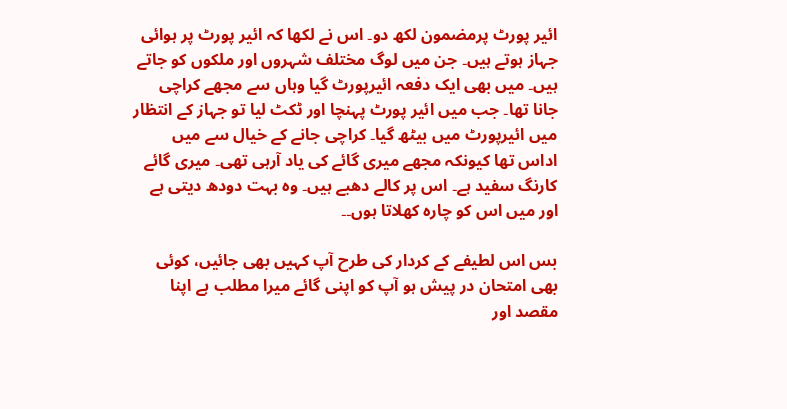ائیر پورٹ پرمضمون لکھ دو۔ اس نے لکھا کہ ائیر پورٹ پر ہوائی جہاز ہوتے ہیں۔ جن میں لوگ مختلف شہروں اور ملکوں کو جاتے ہیں۔ میں بھی ایک دفعہ ائیرپورٹ گیا وہاں سے مجھے کراچی جانا تھا۔ جب میں ائیر پورٹ پہنچا اور ٹکٹ لیا تو جہاز کے انتظار میں ائیرپورٹ میں بیٹھ گیا۔ کراچی جانے کے خیال سے میں اداس تھا کیونکہ مجھے میری گائے کی یاد آرہی تھی۔ میری گائے کارنگ سفید ہے۔ اس پر کالے دھبے ہیں۔ وہ بہت دودھ دیتی ہے اور میں اس کو چارہ کھلاتا ہوں۔۔

بس اس لطیفے کے کردار کی طرح آپ کہیں بھی جائیں، کوئی بھی امتحان در پیش ہو آپ کو اپنی گائے میرا مطلب ہے اپنا مقصد اور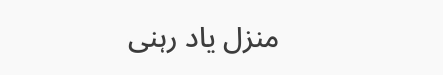منزل یاد رہنی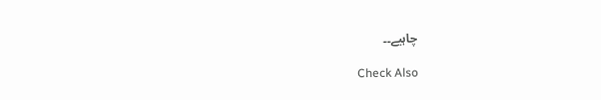چاہیے۔۔

Check Also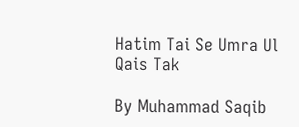Hatim Tai Se Umra Ul Qais Tak

By Muhammad Saqib